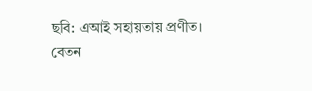ছবি: এআই সহায়তায় প্রণীত।
বেতন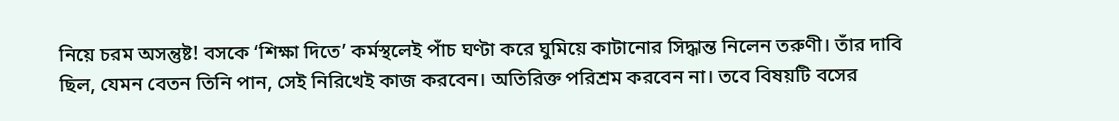নিয়ে চরম অসন্তুষ্ট! বসকে ‘শিক্ষা দিতে’ কর্মস্থলেই পাঁচ ঘণ্টা করে ঘুমিয়ে কাটানোর সিদ্ধান্ত নিলেন তরুণী। তাঁর দাবি ছিল, যেমন বেতন তিনি পান, সেই নিরিখেই কাজ করবেন। অতিরিক্ত পরিশ্রম করবেন না। তবে বিষয়টি বসের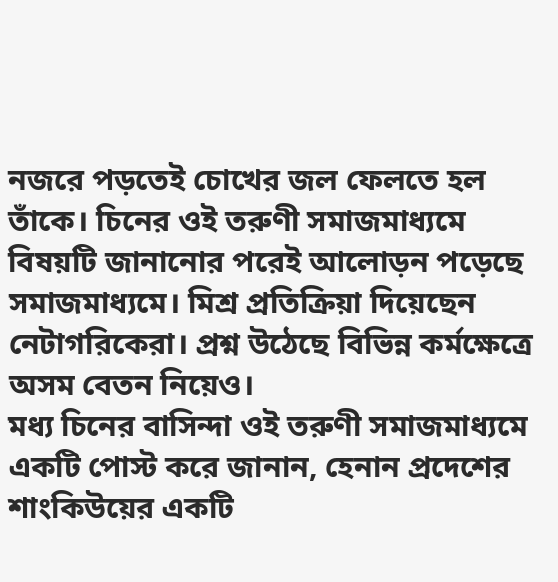নজরে পড়তেই চোখের জল ফেলতে হল তাঁকে। চিনের ওই তরুণী সমাজমাধ্যমে বিষয়টি জানানোর পরেই আলোড়ন পড়েছে সমাজমাধ্যমে। মিশ্র প্রতিক্রিয়া দিয়েছেন নেটাগরিকেরা। প্রশ্ন উঠেছে বিভিন্ন কর্মক্ষেত্রে অসম বেতন নিয়েও।
মধ্য চিনের বাসিন্দা ওই তরুণী সমাজমাধ্যমে একটি পোস্ট করে জানান, হেনান প্রদেশের শাংকিউয়ের একটি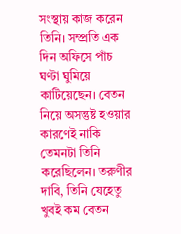সংস্থায় কাজ করেন তিনি। সম্প্রতি এক দিন অফিসে পাঁচ ঘণ্টা ঘুমিয়ে কাটিয়েছেন। বেতন নিয়ে অসন্তুষ্ট হওয়ার কারণেই নাকি তেমনটা তিনি করেছিলেন। তরুণীর দাবি, তিনি যেহেতু খুবই কম বেতন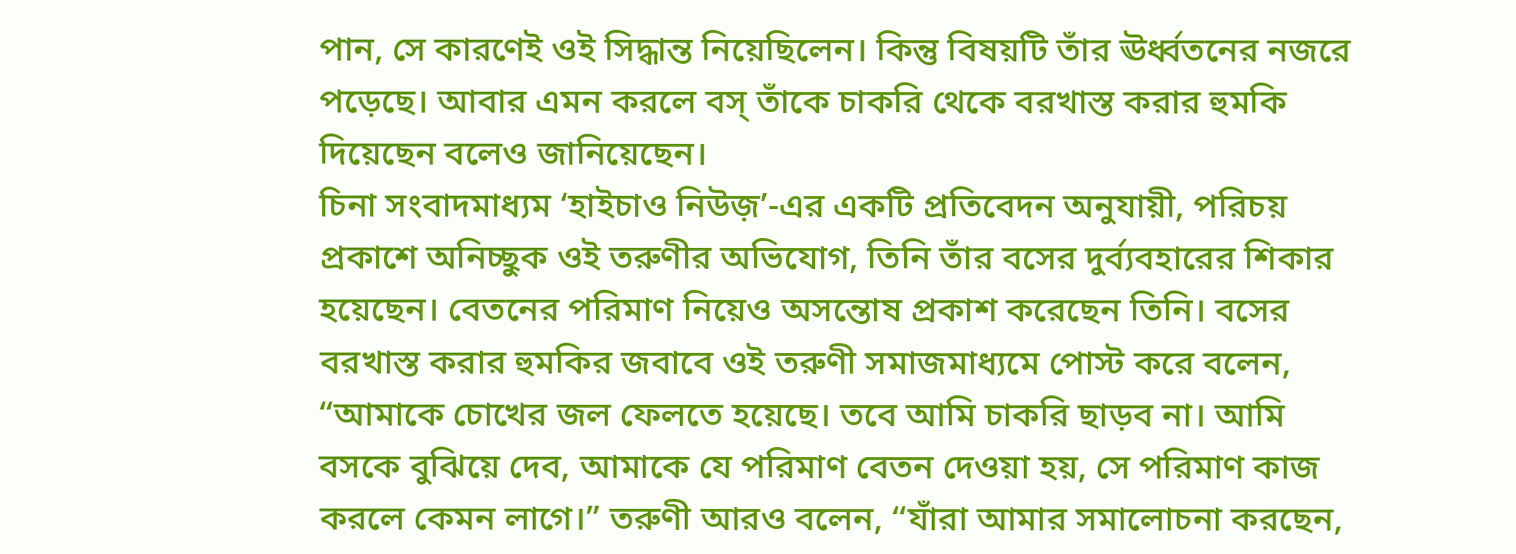পান, সে কারণেই ওই সিদ্ধান্ত নিয়েছিলেন। কিন্তু বিষয়টি তাঁর ঊর্ধ্বতনের নজরে পড়েছে। আবার এমন করলে বস্ তাঁকে চাকরি থেকে বরখাস্ত করার হুমকি দিয়েছেন বলেও জানিয়েছেন।
চিনা সংবাদমাধ্যম ‘হাইচাও নিউজ়’-এর একটি প্রতিবেদন অনুযায়ী, পরিচয় প্রকাশে অনিচ্ছুক ওই তরুণীর অভিযোগ, তিনি তাঁর বসের দুর্ব্যবহারের শিকার হয়েছেন। বেতনের পরিমাণ নিয়েও অসন্তোষ প্রকাশ করেছেন তিনি। বসের বরখাস্ত করার হুমকির জবাবে ওই তরুণী সমাজমাধ্যমে পোস্ট করে বলেন, “আমাকে চোখের জল ফেলতে হয়েছে। তবে আমি চাকরি ছাড়ব না। আমি বসকে বুঝিয়ে দেব, আমাকে যে পরিমাণ বেতন দেওয়া হয়, সে পরিমাণ কাজ করলে কেমন লাগে।” তরুণী আরও বলেন, ‘‘যাঁরা আমার সমালোচনা করছেন,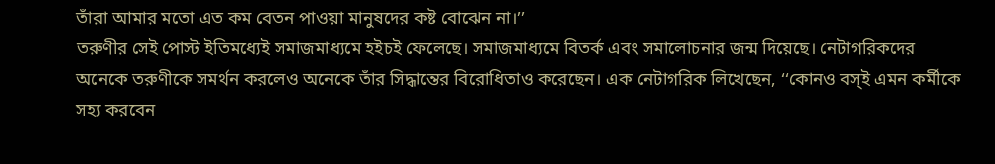তাঁরা আমার মতো এত কম বেতন পাওয়া মানুষদের কষ্ট বোঝেন না।’’
তরুণীর সেই পোস্ট ইতিমধ্যেই সমাজমাধ্যমে হইচই ফেলেছে। সমাজমাধ্যমে বিতর্ক এবং সমালোচনার জন্ম দিয়েছে। নেটাগরিকদের অনেকে তরুণীকে সমর্থন করলেও অনেকে তাঁর সিদ্ধান্তের বিরোধিতাও করেছেন। এক নেটাগরিক লিখেছেন, ‘‘কোনও বস্ই এমন কর্মীকে সহ্য করবেন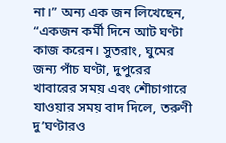না।” অন্য এক জন লিখেছেন, “একজন কর্মী দিনে আট ঘণ্টা কাজ করেন। সুতরাং, ঘুমের জন্য পাঁচ ঘণ্টা, দুপুরের খাবারের সময় এবং শৌচাগারে যাওয়ার সময় বাদ দিলে, তরুণী দু’ঘণ্টারও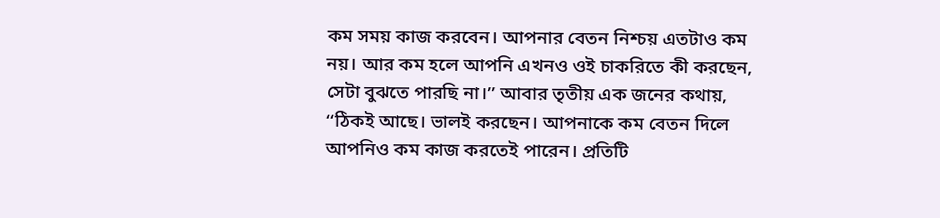কম সময় কাজ করবেন। আপনার বেতন নিশ্চয় এতটাও কম নয়। আর কম হলে আপনি এখনও ওই চাকরিতে কী করছেন, সেটা বুঝতে পারছি না।’’ আবার তৃতীয় এক জনের কথায়, ‘‘ঠিকই আছে। ভালই করছেন। আপনাকে কম বেতন দিলে আপনিও কম কাজ করতেই পারেন। প্রতিটি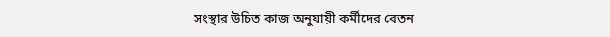সংস্থার উচিত কাজ অনুযায়ী কর্মীদের বেতন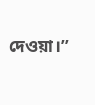দেওয়া।’’